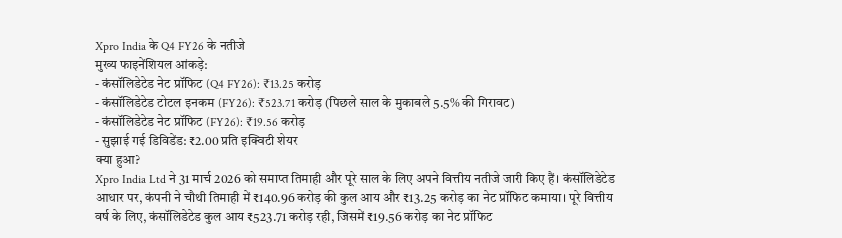Xpro India के Q4 FY26 के नतीजे
मुख्य फाइनेंशियल आंकड़े:
- कंसॉलिडेटेड नेट प्रॉफिट (Q4 FY26): ₹13.25 करोड़
- कंसॉलिडेटेड टोटल इनकम (FY26): ₹523.71 करोड़ (पिछले साल के मुकाबले 5.5% की गिरावट)
- कंसॉलिडेटेड नेट प्रॉफिट (FY26): ₹19.56 करोड़
- सुझाई गई डिविडेंड: ₹2.00 प्रति इक्विटी शेयर
क्या हुआ?
Xpro India Ltd ने 31 मार्च 2026 को समाप्त तिमाही और पूरे साल के लिए अपने वित्तीय नतीजे जारी किए हैं। कंसॉलिडेटेड आधार पर, कंपनी ने चौथी तिमाही में ₹140.96 करोड़ की कुल आय और ₹13.25 करोड़ का नेट प्रॉफिट कमाया। पूरे वित्तीय वर्ष के लिए, कंसॉलिडेटेड कुल आय ₹523.71 करोड़ रही, जिसमें ₹19.56 करोड़ का नेट प्रॉफिट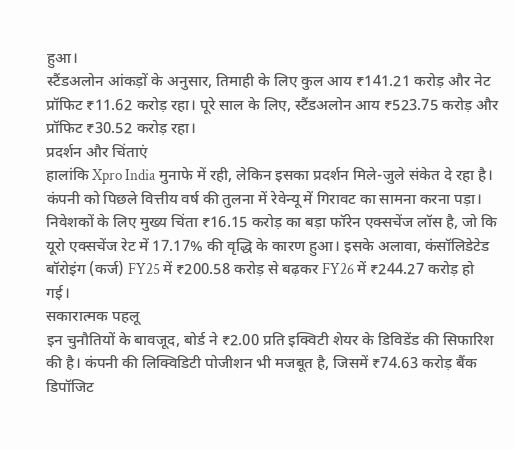हुआ।
स्टैंडअलोन आंकड़ों के अनुसार, तिमाही के लिए कुल आय ₹141.21 करोड़ और नेट प्रॉफिट ₹11.62 करोड़ रहा। पूरे साल के लिए, स्टैंडअलोन आय ₹523.75 करोड़ और प्रॉफिट ₹30.52 करोड़ रहा।
प्रदर्शन और चिंताएं
हालांकि Xpro India मुनाफे में रही, लेकिन इसका प्रदर्शन मिले-जुले संकेत दे रहा है। कंपनी को पिछले वित्तीय वर्ष की तुलना में रेवेन्यू में गिरावट का सामना करना पड़ा। निवेशकों के लिए मुख्य चिंता ₹16.15 करोड़ का बड़ा फॉरेन एक्सचेंज लॉस है, जो कि यूरो एक्सचेंज रेट में 17.17% की वृद्धि के कारण हुआ। इसके अलावा, कंसॉलिडेटेड बॉरोइंग (कर्ज) FY25 में ₹200.58 करोड़ से बढ़कर FY26 में ₹244.27 करोड़ हो गई।
सकारात्मक पहलू
इन चुनौतियों के बावजूद, बोर्ड ने ₹2.00 प्रति इक्विटी शेयर के डिविडेंड की सिफारिश की है। कंपनी की लिक्विडिटी पोजीशन भी मजबूत है, जिसमें ₹74.63 करोड़ बैंक डिपॉजिट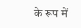के रूप में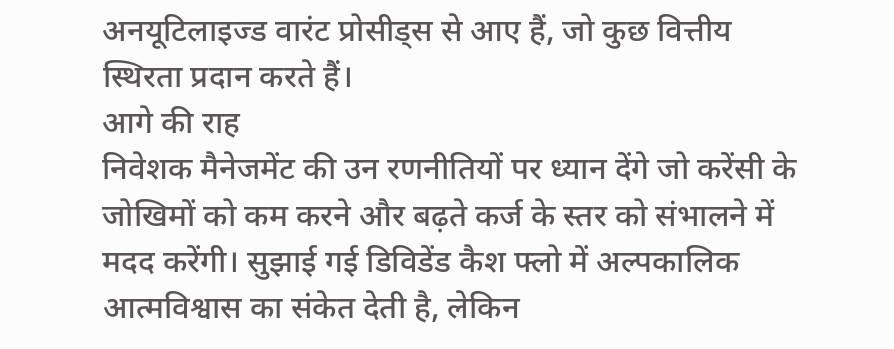अनयूटिलाइज्ड वारंट प्रोसीड्स से आए हैं, जो कुछ वित्तीय स्थिरता प्रदान करते हैं।
आगे की राह
निवेशक मैनेजमेंट की उन रणनीतियों पर ध्यान देंगे जो करेंसी के जोखिमों को कम करने और बढ़ते कर्ज के स्तर को संभालने में मदद करेंगी। सुझाई गई डिविडेंड कैश फ्लो में अल्पकालिक आत्मविश्वास का संकेत देती है, लेकिन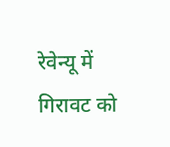रेवेन्यू में गिरावट को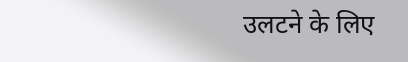उलटने के लिए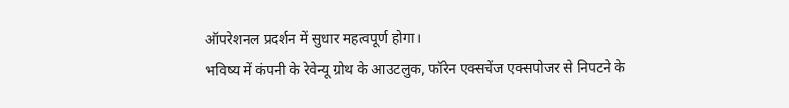ऑपरेशनल प्रदर्शन में सुधार महत्वपूर्ण होगा।
भविष्य में कंपनी के रेवेन्यू ग्रोथ के आउटलुक, फॉरेन एक्सचेंज एक्सपोजर से निपटने के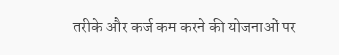तरीके और कर्ज कम करने की योजनाओं पर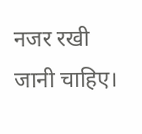नजर रखी जानी चाहिए।